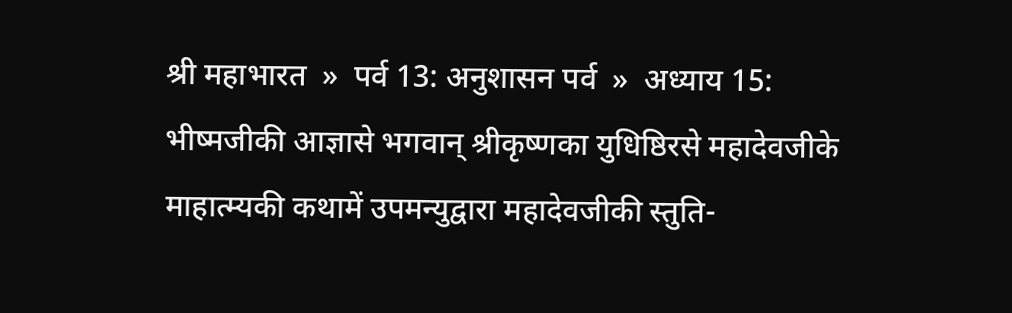श्री महाभारत  »  पर्व 13: अनुशासन पर्व  »  अध्याय 15: भीष्मजीकी आज्ञासे भगवान‍् श्रीकृष्णका युधिष्ठिरसे महादेवजीके माहात्म्यकी कथामें उपमन्युद्वारा महादेवजीकी स्तुति-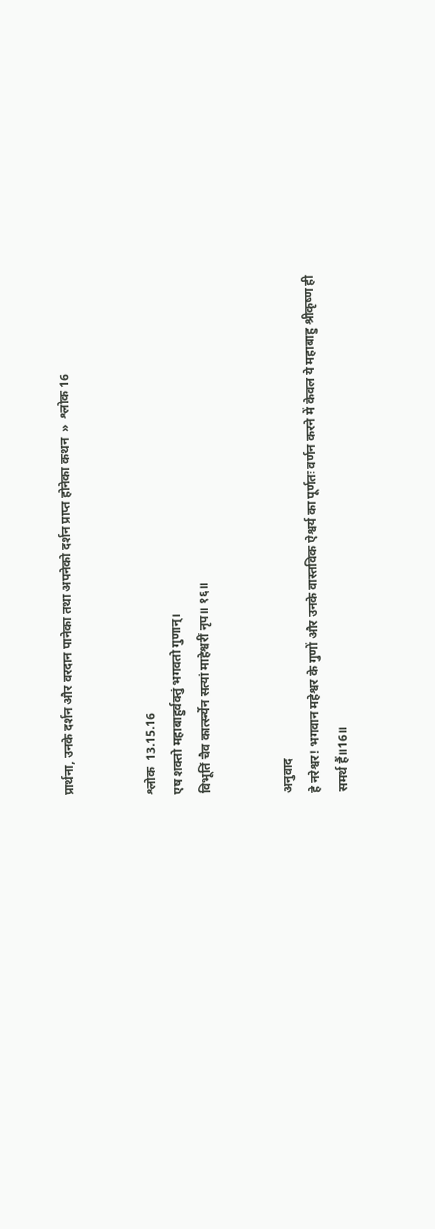प्रार्थना, उनके दर्शन और वरदान पानेका तथा अपनेको दर्शन प्राप्त होनेका कथन  »  श्लोक 16


श्लोक  13.15.16
एष शक्तो महाबाहुर्वक्तुं भगवतो गुणान्।
विभूतिं चैव कात्‍स्‍न्‍‍‍र्येन सत्यां माहेश्वरीं नृप॥ १६॥


अनुवाद
हे नरेश्वर! भगवान महेश्वर के गुणों और उनके वास्तविक ऐश्वर्य का पूर्णतः वर्णन करने में केवल ये महाबाहु श्रीकृष्ण ही समर्थ हैं॥16॥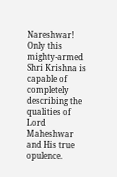Nareshwar! Only this mighty-armed Shri Krishna is capable of completely describing the qualities of Lord Maheshwar and His true opulence.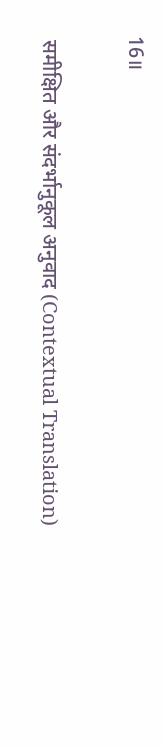16॥

 समीक्षित और संदर्भानुकूल अनुवाद (Contextual Translation)